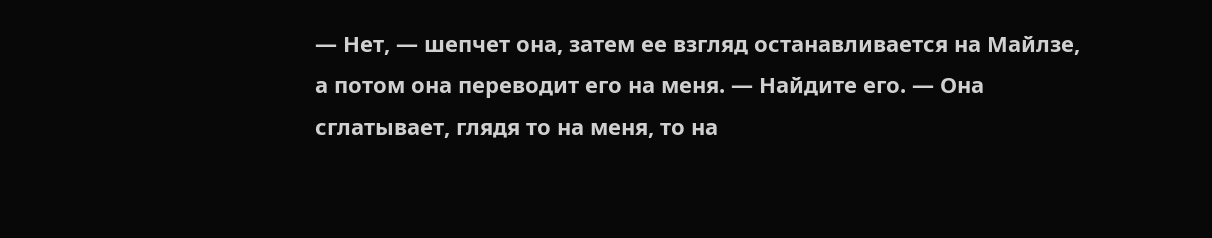— Нет, — шепчет она, затем ее взгляд останавливается на Майлзе, а потом она переводит его на меня. — Найдите его. — Она сглатывает, глядя то на меня, то на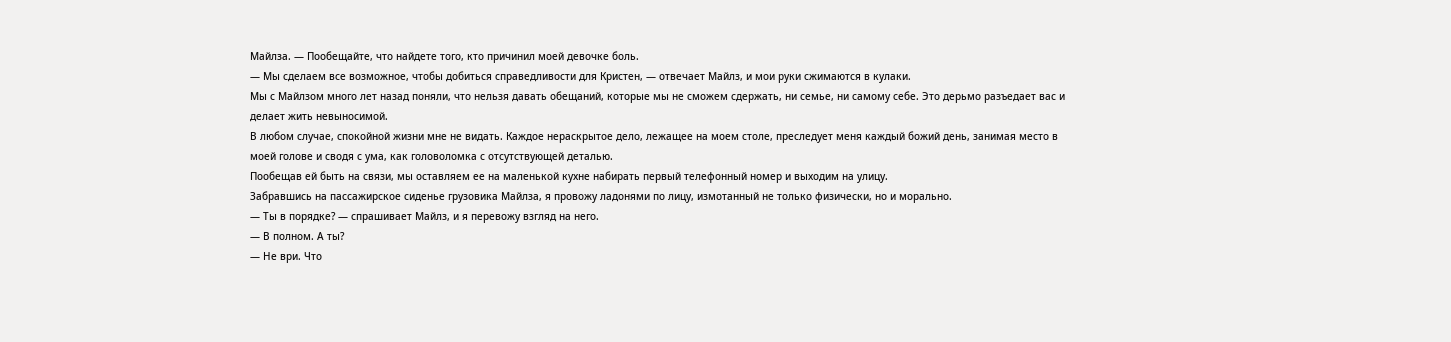Майлза. — Пообещайте, что найдете того, кто причинил моей девочке боль.
— Мы сделаем все возможное, чтобы добиться справедливости для Кристен, — отвечает Майлз, и мои руки сжимаются в кулаки.
Мы с Майлзом много лет назад поняли, что нельзя давать обещаний, которые мы не сможем сдержать, ни семье, ни самому себе. Это дерьмо разъедает вас и делает жить невыносимой.
В любом случае, спокойной жизни мне не видать. Каждое нераскрытое дело, лежащее на моем столе, преследует меня каждый божий день, занимая место в моей голове и сводя с ума, как головоломка с отсутствующей деталью.
Пообещав ей быть на связи, мы оставляем ее на маленькой кухне набирать первый телефонный номер и выходим на улицу.
Забравшись на пассажирское сиденье грузовика Майлза, я провожу ладонями по лицу, измотанный не только физически, но и морально.
— Ты в порядке? — спрашивает Майлз, и я перевожу взгляд на него.
— В полном. А ты?
— Не ври. Что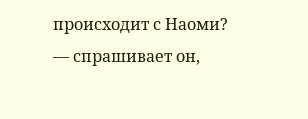происходит с Наоми? — спрашивает он,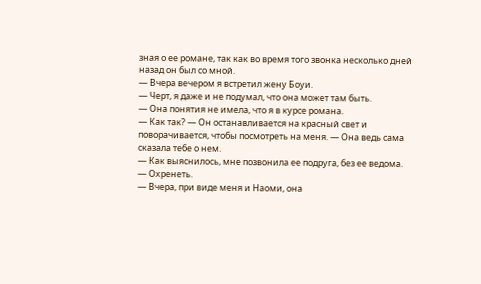зная о ее романе, так как во время того звонка несколько дней назад он был со мной.
— Вчера вечером я встретил жену Боуи.
— Черт, я даже и не подумал, что она может там быть.
— Она понятия не имела, что я в курсе романа.
— Как так? — Он останавливается на красный свет и поворачивается, чтобы посмотреть на меня. — Она ведь сама сказала тебе о нем.
— Как выяснилось, мне позвонила ее подруга, без ее ведома.
— Охренеть.
— Вчера, при виде меня и Наоми, она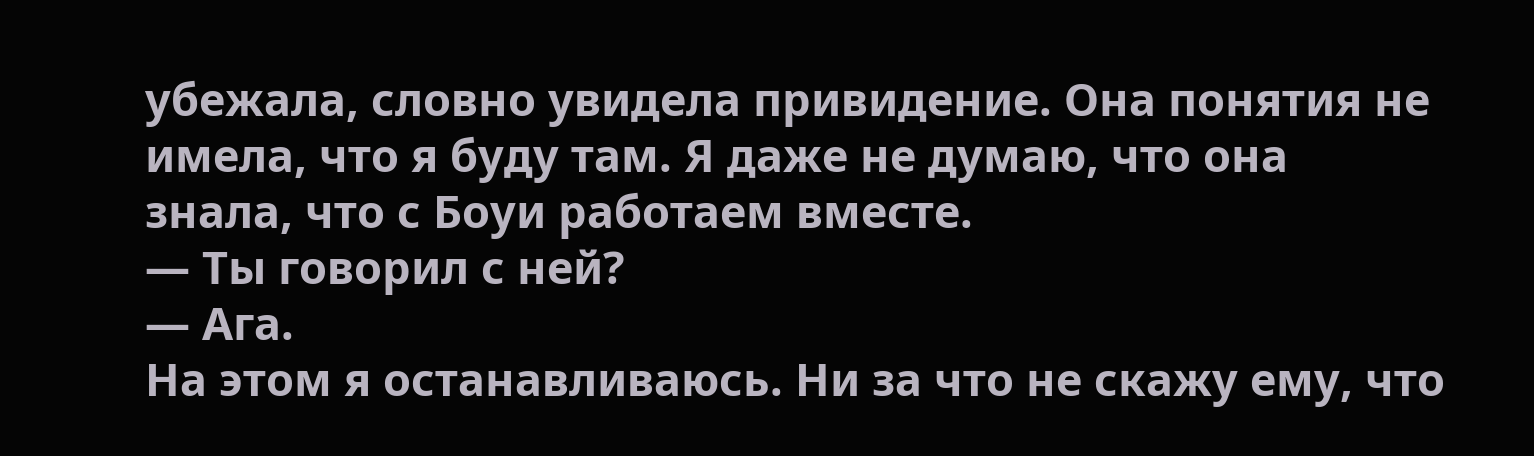убежала, словно увидела привидение. Она понятия не имела, что я буду там. Я даже не думаю, что она знала, что с Боуи работаем вместе.
— Ты говорил с ней?
— Ага.
На этом я останавливаюсь. Ни за что не скажу ему, что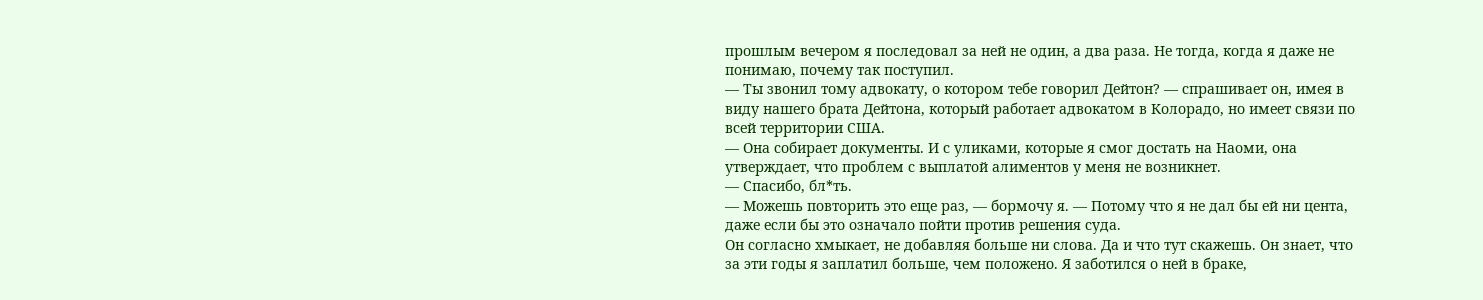прошлым вечером я последовал за ней не один, а два раза. Не тогда, когда я даже не понимаю, почему так поступил.
— Ты звонил тому адвокату, о котором тебе говорил Дейтон? — спрашивает он, имея в виду нашего брата Дейтона, который работает адвокатом в Колорадо, но имеет связи по всей территории США.
— Она собирает документы. И с уликами, которые я смог достать на Наоми, она утверждает, что проблем с выплатой алиментов у меня не возникнет.
— Спасибо, бл*ть.
— Можешь повторить это еще раз, — бормочу я. — Потому что я не дал бы ей ни цента, даже если бы это означало пойти против решения суда.
Он согласно хмыкает, не добавляя больше ни слова. Да и что тут скажешь. Он знает, что за эти годы я заплатил больше, чем положено. Я заботился о ней в браке,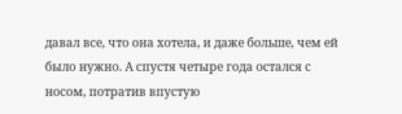давал все, что она хотела, и даже больше, чем ей было нужно. А спустя четыре года остался с носом, потратив впустую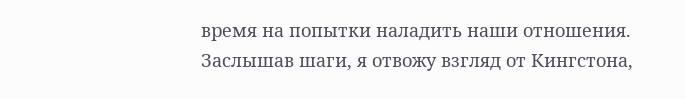время на попытки наладить наши отношения.
Заслышав шаги, я отвожу взгляд от Кингстона,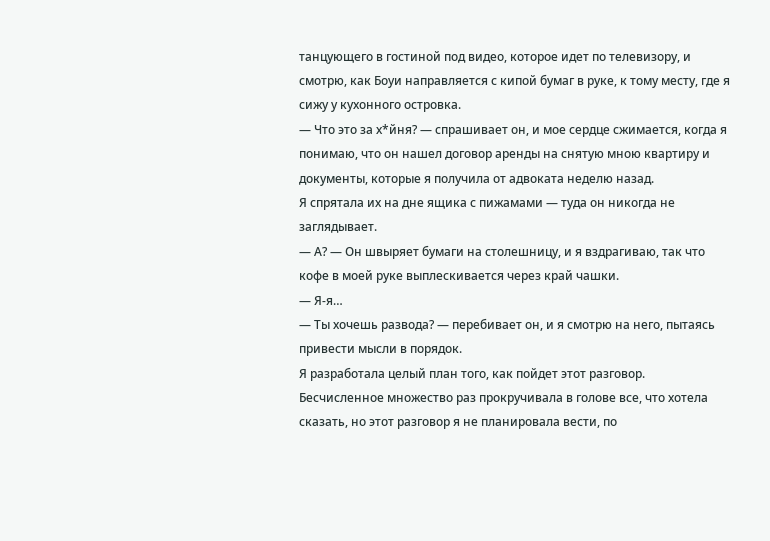танцующего в гостиной под видео, которое идет по телевизору, и смотрю, как Боуи направляется с кипой бумаг в руке, к тому месту, где я сижу у кухонного островка.
— Что это за х*йня? — спрашивает он, и мое сердце сжимается, когда я понимаю, что он нашел договор аренды на снятую мною квартиру и документы, которые я получила от адвоката неделю назад.
Я спрятала их на дне ящика с пижамами — туда он никогда не заглядывает.
— А? — Он швыряет бумаги на столешницу, и я вздрагиваю, так что кофе в моей руке выплескивается через край чашки.
— Я-я…
— Ты хочешь развода? — перебивает он, и я смотрю на него, пытаясь привести мысли в порядок.
Я разработала целый план того, как пойдет этот разговор. Бесчисленное множество раз прокручивала в голове все, что хотела сказать, но этот разговор я не планировала вести, по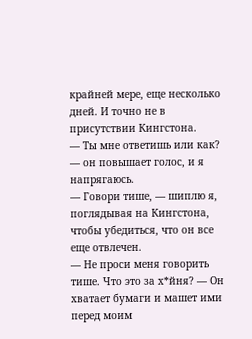крайней мере, еще несколько дней. И точно не в присутствии Кингстона.
— Ты мне ответишь или как? — он повышает голос, и я напрягаюсь.
— Говори тише, — шиплю я, поглядывая на Кингстона, чтобы убедиться, что он все еще отвлечен.
— Не проси меня говорить тише. Что это за х*йня? — Он хватает бумаги и машет ими перед моим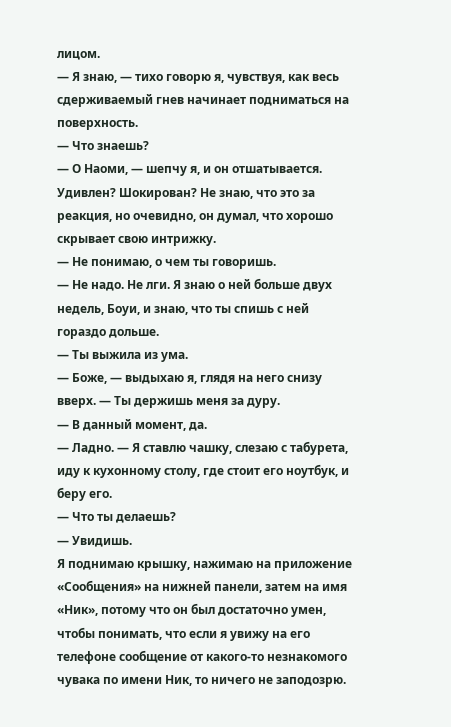лицом.
— Я знаю, — тихо говорю я, чувствуя, как весь сдерживаемый гнев начинает подниматься на поверхность.
— Что знаешь?
— О Наоми, — шепчу я, и он отшатывается.
Удивлен? Шокирован? Не знаю, что это за реакция, но очевидно, он думал, что хорошо скрывает свою интрижку.
— Не понимаю, о чем ты говоришь.
— Не надо. Не лги. Я знаю о ней больше двух недель, Боуи, и знаю, что ты спишь с ней гораздо дольше.
— Ты выжила из ума.
— Боже, — выдыхаю я, глядя на него снизу вверх. — Ты держишь меня за дуру.
— В данный момент, да.
— Ладно. — Я ставлю чашку, слезаю с табурета, иду к кухонному столу, где стоит его ноутбук, и беру его.
— Что ты делаешь?
— Увидишь.
Я поднимаю крышку, нажимаю на приложение «Сообщения» на нижней панели, затем на имя «Ник», потому что он был достаточно умен, чтобы понимать, что если я увижу на его телефоне сообщение от какого-то незнакомого чувака по имени Ник, то ничего не заподозрю.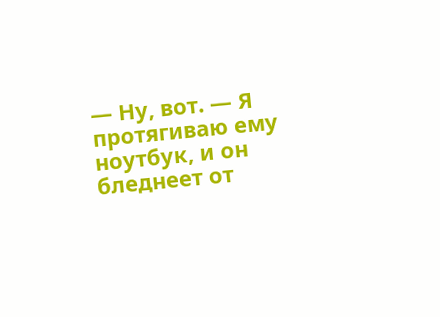— Ну, вот. — Я протягиваю ему ноутбук, и он бледнеет от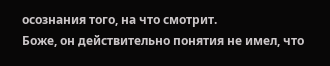осознания того, на что смотрит.
Боже, он действительно понятия не имел, что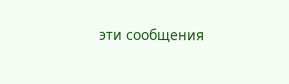эти сообщения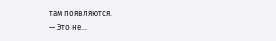там появляются.
— Это не…